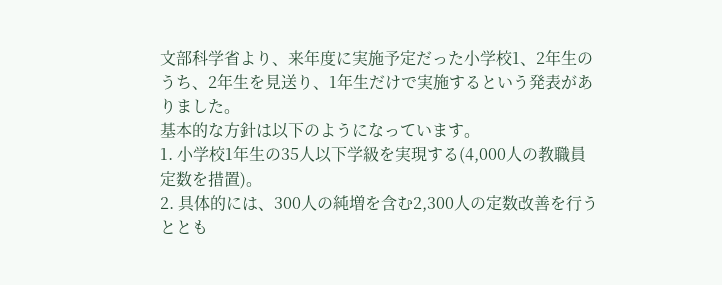文部科学省より、来年度に実施予定だった小学校1、2年生のうち、2年生を見送り、1年生だけで実施するという発表がありました。
基本的な方針は以下のようになっています。
1. 小学校1年生の35人以下学級を実現する(4,000人の教職員定数を措置)。
2. 具体的には、300人の純増を含む2,300人の定数改善を行うととも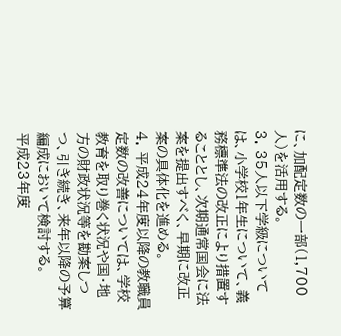に、加配定数の一部(1,700人)を活用する。
3. 35人以下学級については、小学校1年生について、義務標準法の改正により措置することとし、次期通常国会に法案を提出すべく、早期に改正案の具体化を進める。
4. 平成24年度以降の教職員定数の改善については、学校教育を取り巻く状況や国・地方の財政状況等を勘案しつつ、引き続き、来年以降の予算編成において検討する。
平成23年度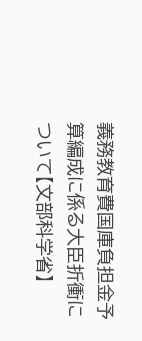義務教育費国庫負担金予算編成に係る大臣折衝について【文部科学省】